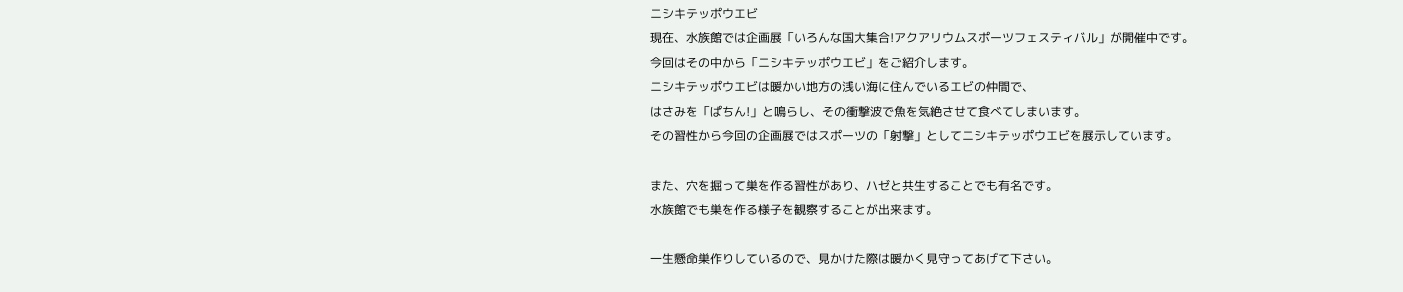ニシキテッポウエビ
現在、水族館では企画展「いろんな国大集合!アクアリウムスポーツフェスティバル」が開催中です。
今回はその中から「ニシキテッポウエビ」をご紹介します。
ニシキテッポウエビは暖かい地方の浅い海に住んでいるエビの仲間で、
はさみを「ぱちん!」と鳴らし、その衝撃波で魚を気絶させて食べてしまいます。
その習性から今回の企画展ではスポーツの「射撃」としてニシキテッポウエビを展示しています。

また、穴を掘って巣を作る習性があり、ハゼと共生することでも有名です。
水族館でも巣を作る様子を観察することが出来ます。

一生懸命巣作りしているので、見かけた際は暖かく見守ってあげて下さい。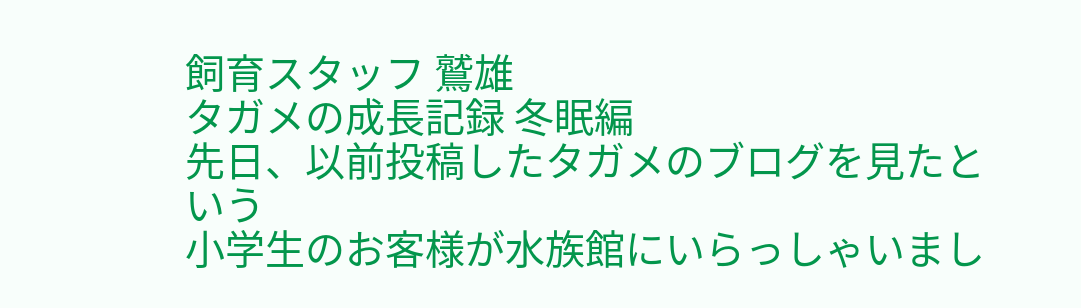飼育スタッフ 鷲雄
タガメの成長記録 冬眠編
先日、以前投稿したタガメのブログを見たという
小学生のお客様が水族館にいらっしゃいまし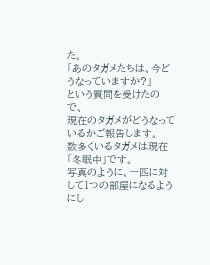た。
「あのタガメたちは、今どうなっていますか?」
という質問を受けたので、
現在のタガメがどうなっているかご報告します。
数多くいるタガメは現在「冬眠中」です。
写真のように、一匹に対して1つの部屋になるようにし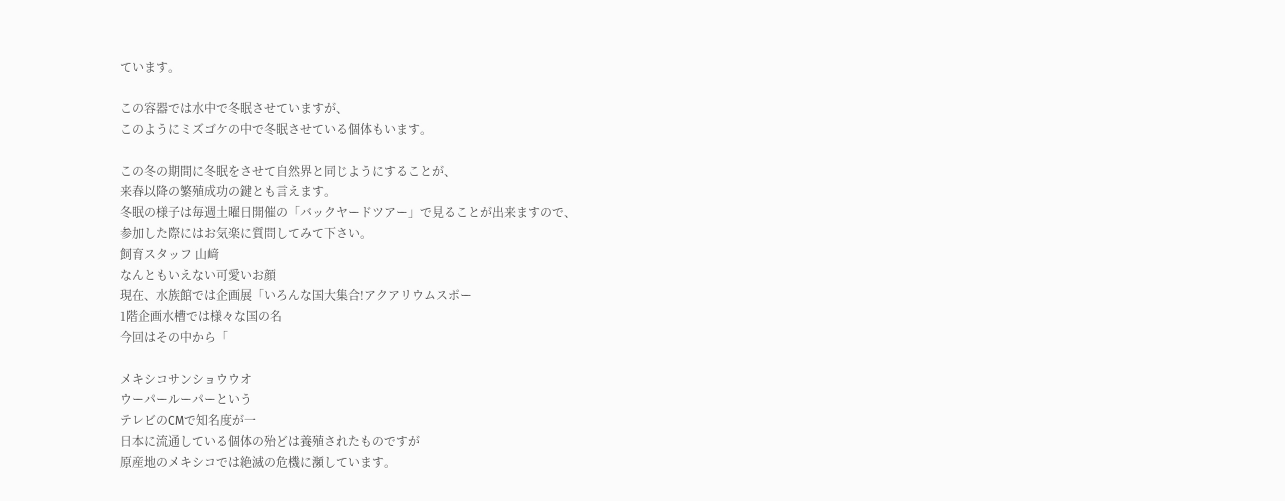ています。

この容器では水中で冬眠させていますが、
このようにミズゴケの中で冬眠させている個体もいます。

この冬の期間に冬眠をさせて自然界と同じようにすることが、
来春以降の繁殖成功の鍵とも言えます。
冬眠の様子は毎週土曜日開催の「バックヤードツアー」で見ることが出来ますので、
参加した際にはお気楽に質問してみて下さい。
飼育スタッフ 山﨑
なんともいえない可愛いお顔
現在、水族館では企画展「いろんな国大集合!アクアリウムスポー
1階企画水槽では様々な国の名
今回はその中から「

メキシコサンショウウオ
ウーパールーパーという
テレビのCMで知名度が一
日本に流通している個体の殆どは養殖されたものですが
原産地のメキシコでは絶滅の危機に瀕しています。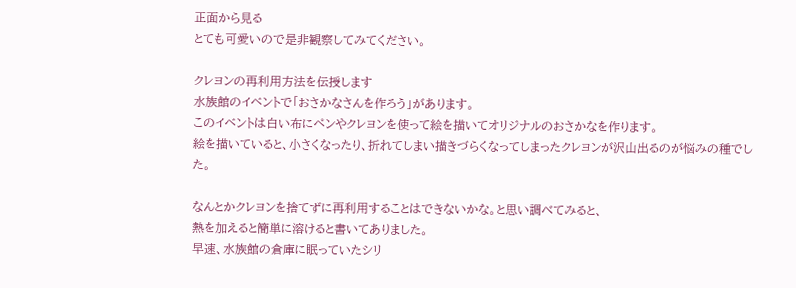正面から見る
とても可愛いので是非観察してみてください。

クレヨンの再利用方法を伝授します
水族館のイベントで「おさかなさんを作ろう」があります。
このイベントは白い布にペンやクレヨンを使って絵を描いてオリジナルのおさかなを作ります。
絵を描いていると、小さくなったり、折れてしまい描きづらくなってしまったクレヨンが沢山出るのが悩みの種でした。

なんとかクレヨンを捨てずに再利用することはできないかな。と思い調べてみると、
熱を加えると簡単に溶けると書いてありました。
早速、水族館の倉庫に眠っていたシリ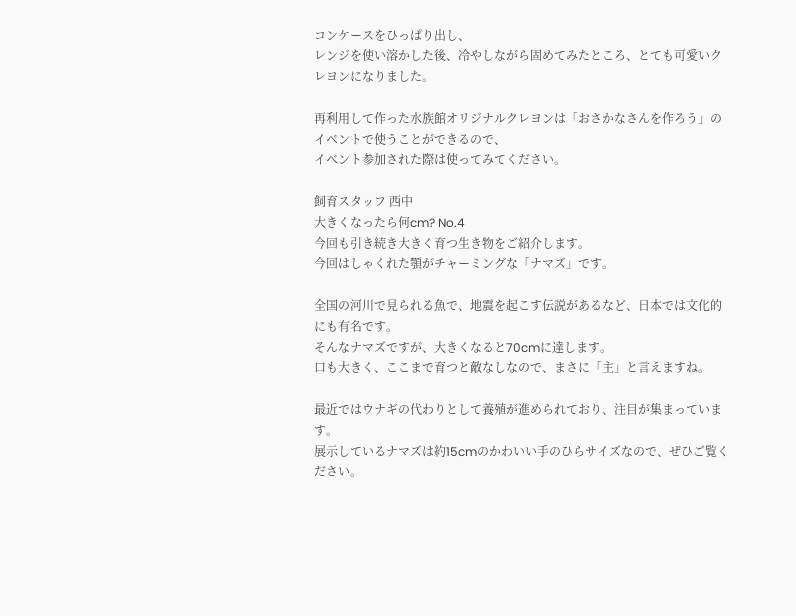コンケースをひっぱり出し、
レンジを使い溶かした後、冷やしながら固めてみたところ、とても可愛いクレヨンになりました。

再利用して作った水族館オリジナルクレヨンは「おさかなさんを作ろう」のイベントで使うことができるので、
イベント参加された際は使ってみてください。

飼育スタッフ 西中
大きくなったら何cm? No.4
今回も引き続き大きく育つ生き物をご紹介します。
今回はしゃくれた顎がチャーミングな「ナマズ」です。

全国の河川で見られる魚で、地震を起こす伝説があるなど、日本では文化的にも有名です。
そんなナマズですが、大きくなると70cmに達します。
口も大きく、ここまで育つと敵なしなので、まさに「主」と言えますね。

最近ではウナギの代わりとして養殖が進められており、注目が集まっています。
展示しているナマズは約15cmのかわいい手のひらサイズなので、ぜひご覧ください。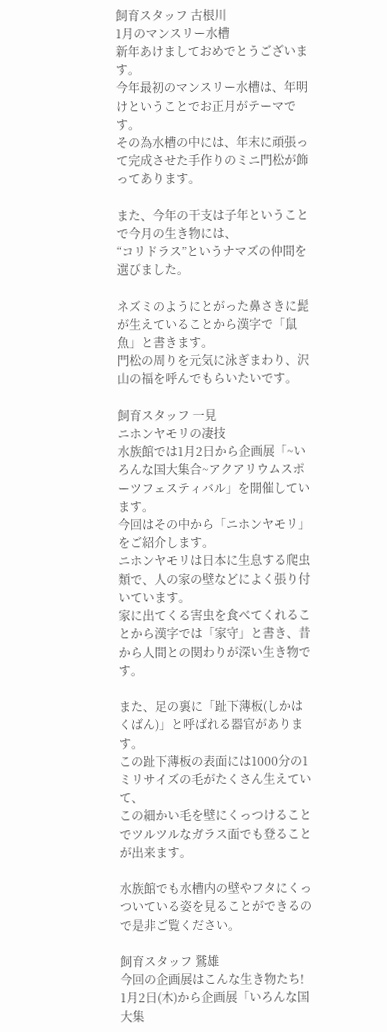飼育スタッフ 古根川
1月のマンスリー水槽
新年あけましておめでとうございます。
今年最初のマンスリー水槽は、年明けということでお正月がテーマです。
その為水槽の中には、年末に頑張って完成させた手作りのミニ門松が飾ってあります。

また、今年の干支は子年ということで今月の生き物には、
“コリドラス”というナマズの仲間を選びました。

ネズミのようにとがった鼻さきに髭が生えていることから漢字で「鼠魚」と書きます。
門松の周りを元気に泳ぎまわり、沢山の福を呼んでもらいたいです。

飼育スタッフ 一見
ニホンヤモリの凄技
水族館では1月2日から企画展「~いろんな国大集合~アクアリウムスポーツフェスティバル」を開催しています。
今回はその中から「ニホンヤモリ」をご紹介します。
ニホンヤモリは日本に生息する爬虫類で、人の家の壁などによく張り付いています。
家に出てくる害虫を食べてくれることから漢字では「家守」と書き、昔から人間との関わりが深い生き物です。

また、足の裏に「趾下薄板(しかはくばん)」と呼ばれる器官があります。
この趾下薄板の表面には1000分の1ミリサイズの毛がたくさん生えていて、
この細かい毛を壁にくっつけることでツルツルなガラス面でも登ることが出来ます。

水族館でも水槽内の壁やフタにくっついている姿を見ることができるので是非ご覧ください。

飼育スタッフ 鷲雄
今回の企画展はこんな生き物たち!
1月2日(木)から企画展「いろんな国大集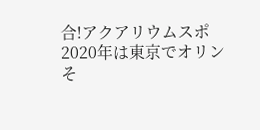合!アクアリウムスポ
2020年は東京でオリン
そ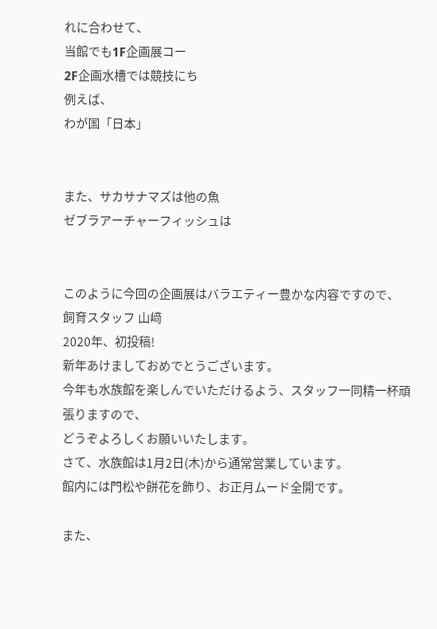れに合わせて、
当館でも1F企画展コー
2F企画水槽では競技にち
例えば、
わが国「日本」


また、サカサナマズは他の魚
ゼブラアーチャーフィッシュは


このように今回の企画展はバラエティー豊かな内容ですので、
飼育スタッフ 山﨑
2020年、初投稿!
新年あけましておめでとうございます。
今年も水族館を楽しんでいただけるよう、スタッフ一同精一杯頑張りますので、
どうぞよろしくお願いいたします。
さて、水族館は1月2日(木)から通常営業しています。
館内には門松や餅花を飾り、お正月ムード全開です。

また、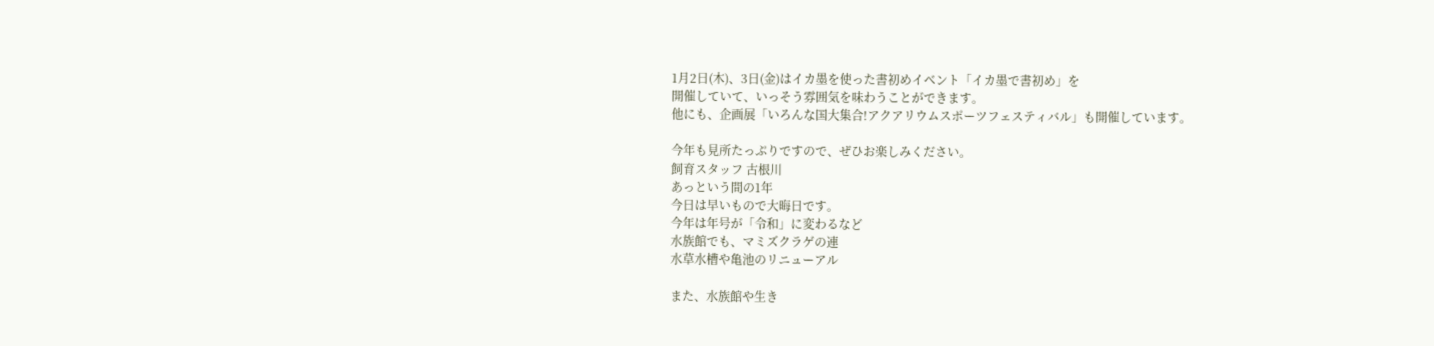1月2日(木)、3日(金)はイカ墨を使った書初めイベント「イカ墨で書初め」を
開催していて、いっそう雰囲気を味わうことができます。
他にも、企画展「いろんな国大集合!アクアリウムスポーツフェスティバル」も開催しています。

今年も見所たっぷりですので、ぜひお楽しみください。
飼育スタッフ 古根川
あっという間の1年
今日は早いもので大晦日です。
今年は年号が「令和」に変わるなど
水族館でも、マミズクラゲの連
水草水槽や亀池のリニューアル

また、水族館や生き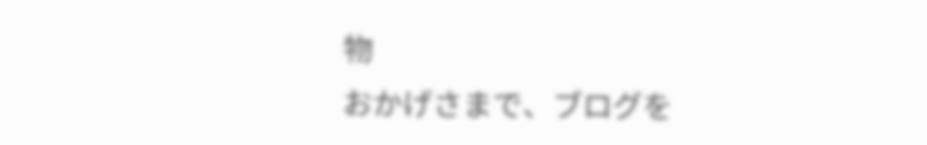物
おかげさまで、ブログを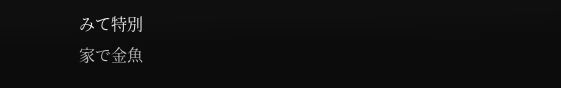みて特別
家で金魚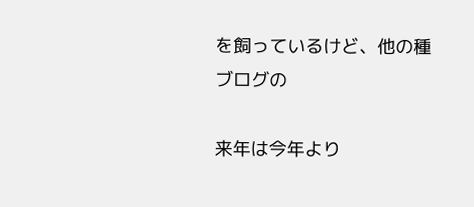を飼っているけど、他の種
ブログの

来年は今年より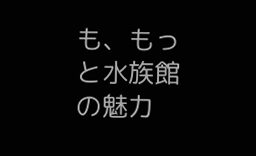も、もっと水族館の魅力